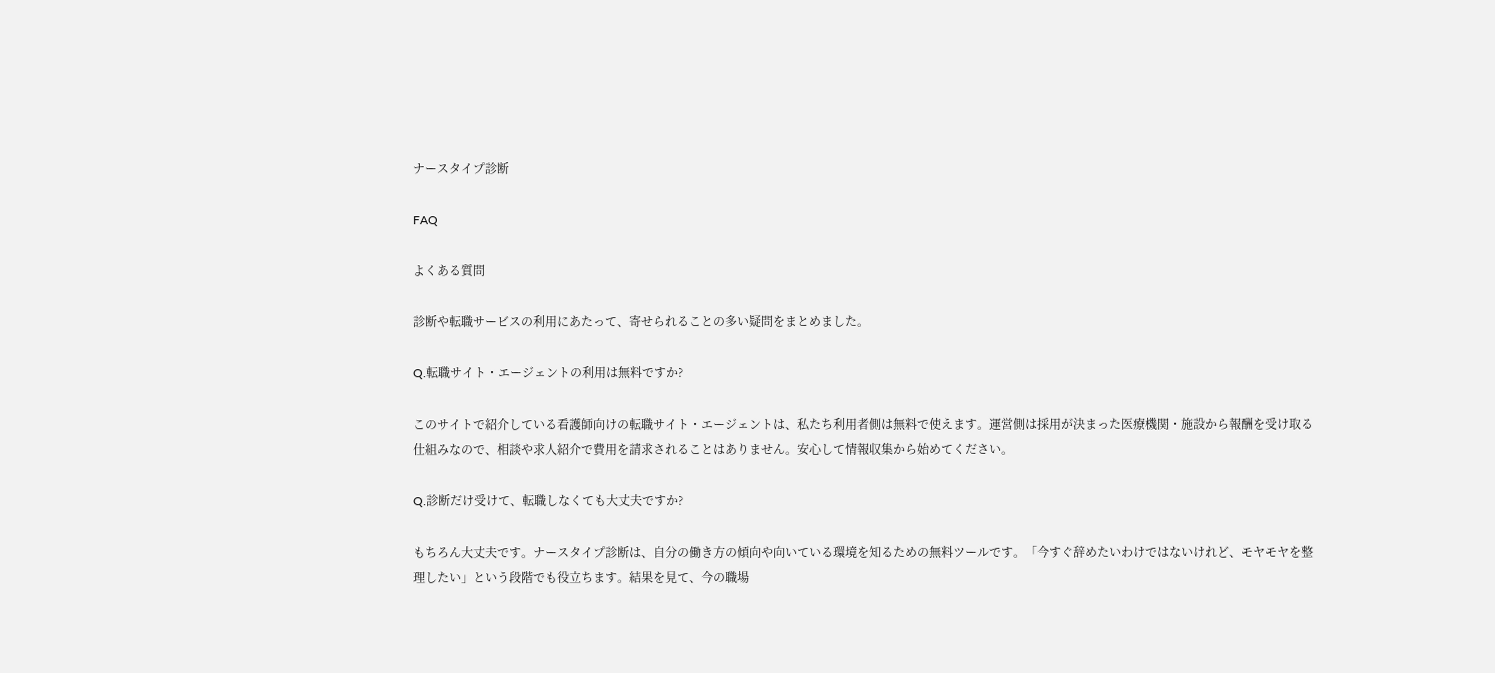ナースタイプ診断

FAQ

よくある質問

診断や転職サービスの利用にあたって、寄せられることの多い疑問をまとめました。

Q.転職サイト・エージェントの利用は無料ですか?

このサイトで紹介している看護師向けの転職サイト・エージェントは、私たち利用者側は無料で使えます。運営側は採用が決まった医療機関・施設から報酬を受け取る仕組みなので、相談や求人紹介で費用を請求されることはありません。安心して情報収集から始めてください。

Q.診断だけ受けて、転職しなくても大丈夫ですか?

もちろん大丈夫です。ナースタイプ診断は、自分の働き方の傾向や向いている環境を知るための無料ツールです。「今すぐ辞めたいわけではないけれど、モヤモヤを整理したい」という段階でも役立ちます。結果を見て、今の職場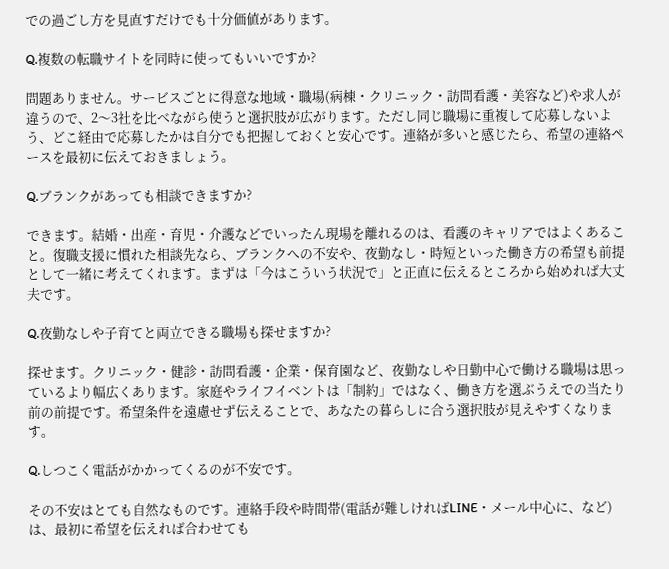での過ごし方を見直すだけでも十分価値があります。

Q.複数の転職サイトを同時に使ってもいいですか?

問題ありません。サービスごとに得意な地域・職場(病棟・クリニック・訪問看護・美容など)や求人が違うので、2〜3社を比べながら使うと選択肢が広がります。ただし同じ職場に重複して応募しないよう、どこ経由で応募したかは自分でも把握しておくと安心です。連絡が多いと感じたら、希望の連絡ペースを最初に伝えておきましょう。

Q.ブランクがあっても相談できますか?

できます。結婚・出産・育児・介護などでいったん現場を離れるのは、看護のキャリアではよくあること。復職支援に慣れた相談先なら、ブランクへの不安や、夜勤なし・時短といった働き方の希望も前提として一緒に考えてくれます。まずは「今はこういう状況で」と正直に伝えるところから始めれば大丈夫です。

Q.夜勤なしや子育てと両立できる職場も探せますか?

探せます。クリニック・健診・訪問看護・企業・保育園など、夜勤なしや日勤中心で働ける職場は思っているより幅広くあります。家庭やライフイベントは「制約」ではなく、働き方を選ぶうえでの当たり前の前提です。希望条件を遠慮せず伝えることで、あなたの暮らしに合う選択肢が見えやすくなります。

Q.しつこく電話がかかってくるのが不安です。

その不安はとても自然なものです。連絡手段や時間帯(電話が難しければLINE・メール中心に、など)は、最初に希望を伝えれば合わせても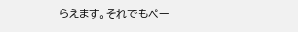らえます。それでもペー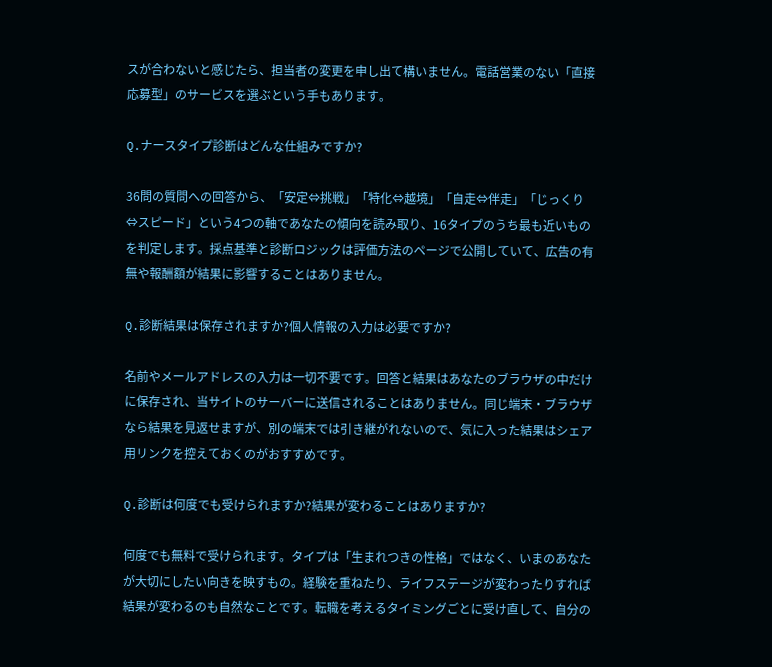スが合わないと感じたら、担当者の変更を申し出て構いません。電話営業のない「直接応募型」のサービスを選ぶという手もあります。

Q.ナースタイプ診断はどんな仕組みですか?

36問の質問への回答から、「安定⇔挑戦」「特化⇔越境」「自走⇔伴走」「じっくり⇔スピード」という4つの軸であなたの傾向を読み取り、16タイプのうち最も近いものを判定します。採点基準と診断ロジックは評価方法のページで公開していて、広告の有無や報酬額が結果に影響することはありません。

Q.診断結果は保存されますか?個人情報の入力は必要ですか?

名前やメールアドレスの入力は一切不要です。回答と結果はあなたのブラウザの中だけに保存され、当サイトのサーバーに送信されることはありません。同じ端末・ブラウザなら結果を見返せますが、別の端末では引き継がれないので、気に入った結果はシェア用リンクを控えておくのがおすすめです。

Q.診断は何度でも受けられますか?結果が変わることはありますか?

何度でも無料で受けられます。タイプは「生まれつきの性格」ではなく、いまのあなたが大切にしたい向きを映すもの。経験を重ねたり、ライフステージが変わったりすれば結果が変わるのも自然なことです。転職を考えるタイミングごとに受け直して、自分の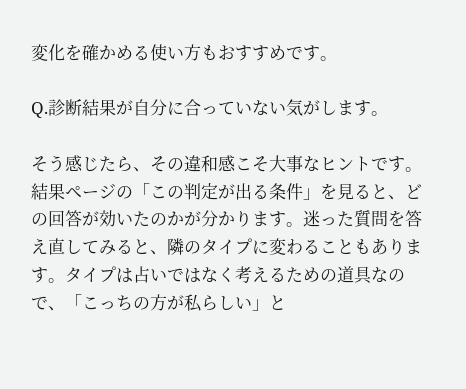変化を確かめる使い方もおすすめです。

Q.診断結果が自分に合っていない気がします。

そう感じたら、その違和感こそ大事なヒントです。結果ページの「この判定が出る条件」を見ると、どの回答が効いたのかが分かります。迷った質問を答え直してみると、隣のタイプに変わることもあります。タイプは占いではなく考えるための道具なので、「こっちの方が私らしい」と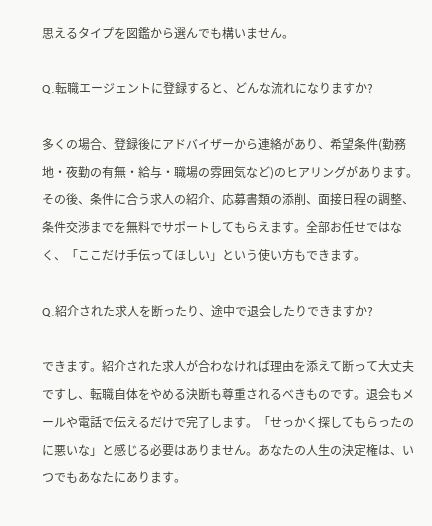思えるタイプを図鑑から選んでも構いません。

Q.転職エージェントに登録すると、どんな流れになりますか?

多くの場合、登録後にアドバイザーから連絡があり、希望条件(勤務地・夜勤の有無・給与・職場の雰囲気など)のヒアリングがあります。その後、条件に合う求人の紹介、応募書類の添削、面接日程の調整、条件交渉までを無料でサポートしてもらえます。全部お任せではなく、「ここだけ手伝ってほしい」という使い方もできます。

Q.紹介された求人を断ったり、途中で退会したりできますか?

できます。紹介された求人が合わなければ理由を添えて断って大丈夫ですし、転職自体をやめる決断も尊重されるべきものです。退会もメールや電話で伝えるだけで完了します。「せっかく探してもらったのに悪いな」と感じる必要はありません。あなたの人生の決定権は、いつでもあなたにあります。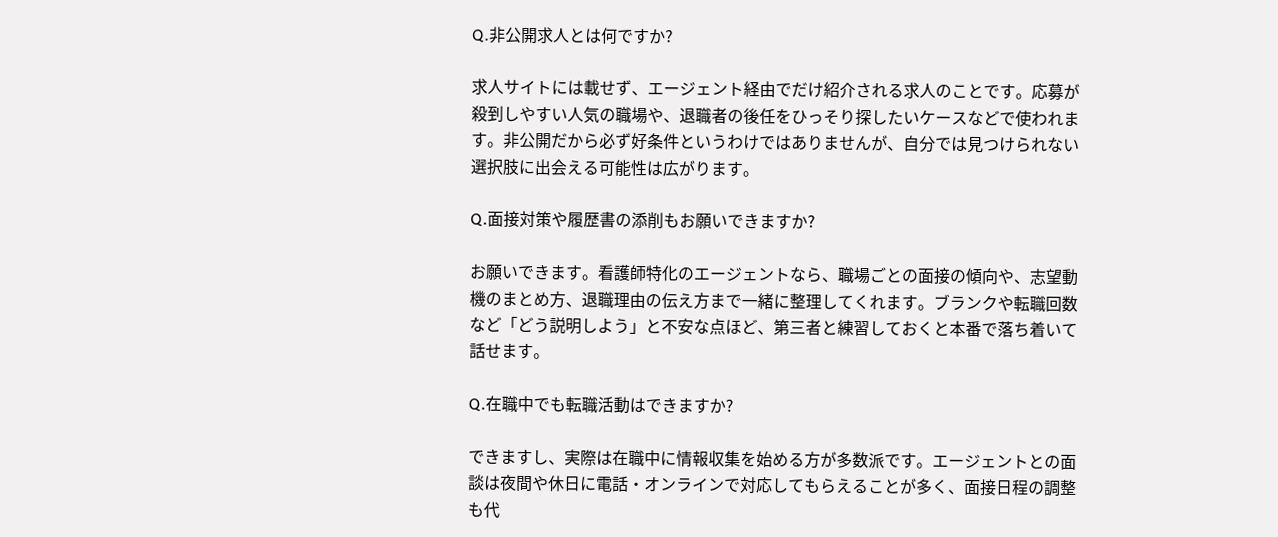Q.非公開求人とは何ですか?

求人サイトには載せず、エージェント経由でだけ紹介される求人のことです。応募が殺到しやすい人気の職場や、退職者の後任をひっそり探したいケースなどで使われます。非公開だから必ず好条件というわけではありませんが、自分では見つけられない選択肢に出会える可能性は広がります。

Q.面接対策や履歴書の添削もお願いできますか?

お願いできます。看護師特化のエージェントなら、職場ごとの面接の傾向や、志望動機のまとめ方、退職理由の伝え方まで一緒に整理してくれます。ブランクや転職回数など「どう説明しよう」と不安な点ほど、第三者と練習しておくと本番で落ち着いて話せます。

Q.在職中でも転職活動はできますか?

できますし、実際は在職中に情報収集を始める方が多数派です。エージェントとの面談は夜間や休日に電話・オンラインで対応してもらえることが多く、面接日程の調整も代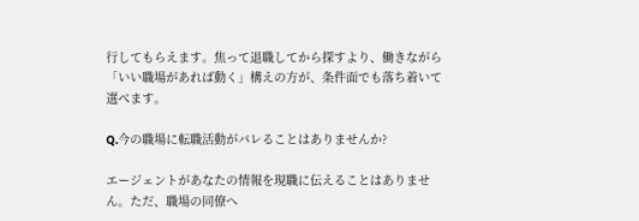行してもらえます。焦って退職してから探すより、働きながら「いい職場があれば動く」構えの方が、条件面でも落ち着いて選べます。

Q.今の職場に転職活動がバレることはありませんか?

エージェントがあなたの情報を現職に伝えることはありません。ただ、職場の同僚へ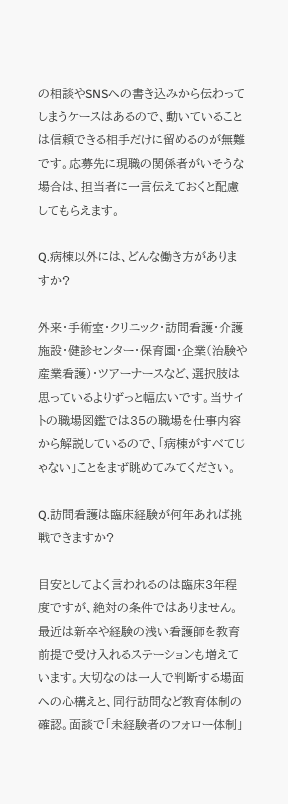の相談やSNSへの書き込みから伝わってしまうケースはあるので、動いていることは信頼できる相手だけに留めるのが無難です。応募先に現職の関係者がいそうな場合は、担当者に一言伝えておくと配慮してもらえます。

Q.病棟以外には、どんな働き方がありますか?

外来・手術室・クリニック・訪問看護・介護施設・健診センター・保育園・企業(治験や産業看護)・ツアーナースなど、選択肢は思っているよりずっと幅広いです。当サイトの職場図鑑では35の職場を仕事内容から解説しているので、「病棟がすべてじゃない」ことをまず眺めてみてください。

Q.訪問看護は臨床経験が何年あれば挑戦できますか?

目安としてよく言われるのは臨床3年程度ですが、絶対の条件ではありません。最近は新卒や経験の浅い看護師を教育前提で受け入れるステーションも増えています。大切なのは一人で判断する場面への心構えと、同行訪問など教育体制の確認。面談で「未経験者のフォロー体制」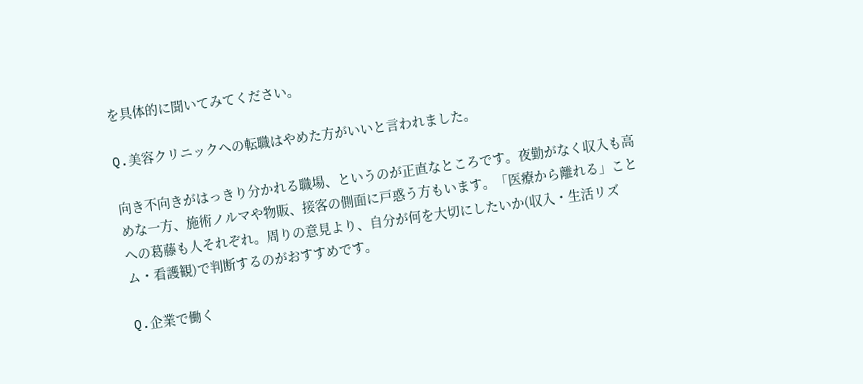を具体的に聞いてみてください。

Q.美容クリニックへの転職はやめた方がいいと言われました。

向き不向きがはっきり分かれる職場、というのが正直なところです。夜勤がなく収入も高めな一方、施術ノルマや物販、接客の側面に戸惑う方もいます。「医療から離れる」ことへの葛藤も人それぞれ。周りの意見より、自分が何を大切にしたいか(収入・生活リズム・看護観)で判断するのがおすすめです。

Q.企業で働く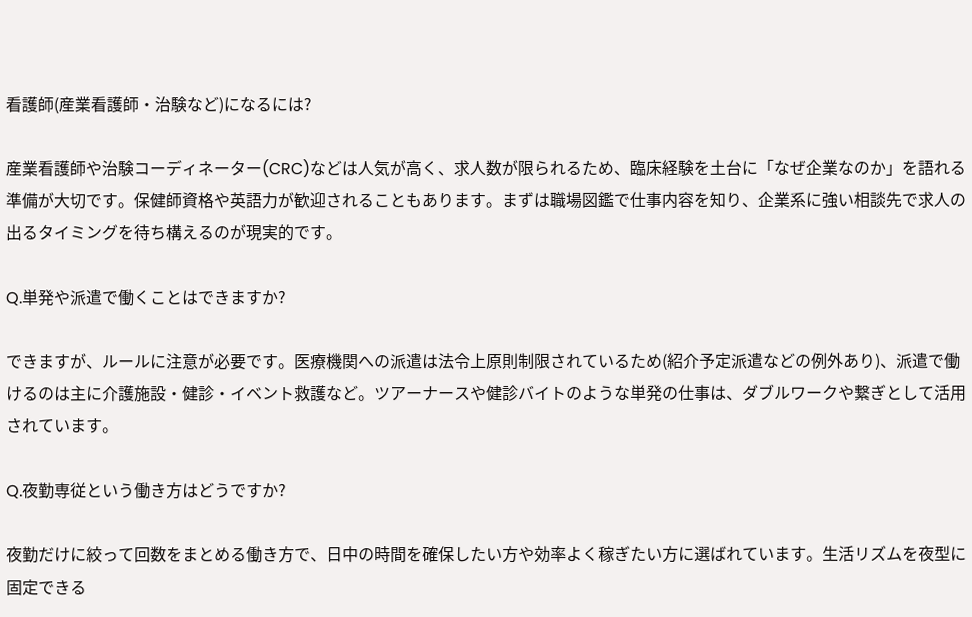看護師(産業看護師・治験など)になるには?

産業看護師や治験コーディネーター(CRC)などは人気が高く、求人数が限られるため、臨床経験を土台に「なぜ企業なのか」を語れる準備が大切です。保健師資格や英語力が歓迎されることもあります。まずは職場図鑑で仕事内容を知り、企業系に強い相談先で求人の出るタイミングを待ち構えるのが現実的です。

Q.単発や派遣で働くことはできますか?

できますが、ルールに注意が必要です。医療機関への派遣は法令上原則制限されているため(紹介予定派遣などの例外あり)、派遣で働けるのは主に介護施設・健診・イベント救護など。ツアーナースや健診バイトのような単発の仕事は、ダブルワークや繋ぎとして活用されています。

Q.夜勤専従という働き方はどうですか?

夜勤だけに絞って回数をまとめる働き方で、日中の時間を確保したい方や効率よく稼ぎたい方に選ばれています。生活リズムを夜型に固定できる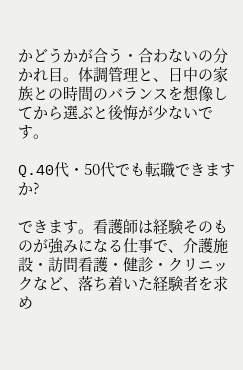かどうかが合う・合わないの分かれ目。体調管理と、日中の家族との時間のバランスを想像してから選ぶと後悔が少ないです。

Q.40代・50代でも転職できますか?

できます。看護師は経験そのものが強みになる仕事で、介護施設・訪問看護・健診・クリニックなど、落ち着いた経験者を求め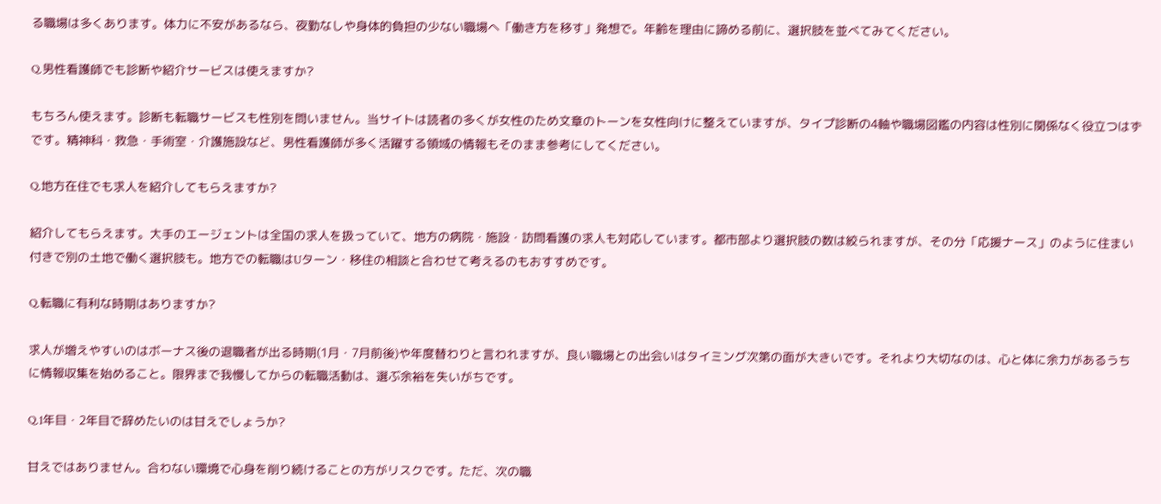る職場は多くあります。体力に不安があるなら、夜勤なしや身体的負担の少ない職場へ「働き方を移す」発想で。年齢を理由に諦める前に、選択肢を並べてみてください。

Q.男性看護師でも診断や紹介サービスは使えますか?

もちろん使えます。診断も転職サービスも性別を問いません。当サイトは読者の多くが女性のため文章のトーンを女性向けに整えていますが、タイプ診断の4軸や職場図鑑の内容は性別に関係なく役立つはずです。精神科・救急・手術室・介護施設など、男性看護師が多く活躍する領域の情報もそのまま参考にしてください。

Q.地方在住でも求人を紹介してもらえますか?

紹介してもらえます。大手のエージェントは全国の求人を扱っていて、地方の病院・施設・訪問看護の求人も対応しています。都市部より選択肢の数は絞られますが、その分「応援ナース」のように住まい付きで別の土地で働く選択肢も。地方での転職はUターン・移住の相談と合わせて考えるのもおすすめです。

Q.転職に有利な時期はありますか?

求人が増えやすいのはボーナス後の退職者が出る時期(1月・7月前後)や年度替わりと言われますが、良い職場との出会いはタイミング次第の面が大きいです。それより大切なのは、心と体に余力があるうちに情報収集を始めること。限界まで我慢してからの転職活動は、選ぶ余裕を失いがちです。

Q.1年目・2年目で辞めたいのは甘えでしょうか?

甘えではありません。合わない環境で心身を削り続けることの方がリスクです。ただ、次の職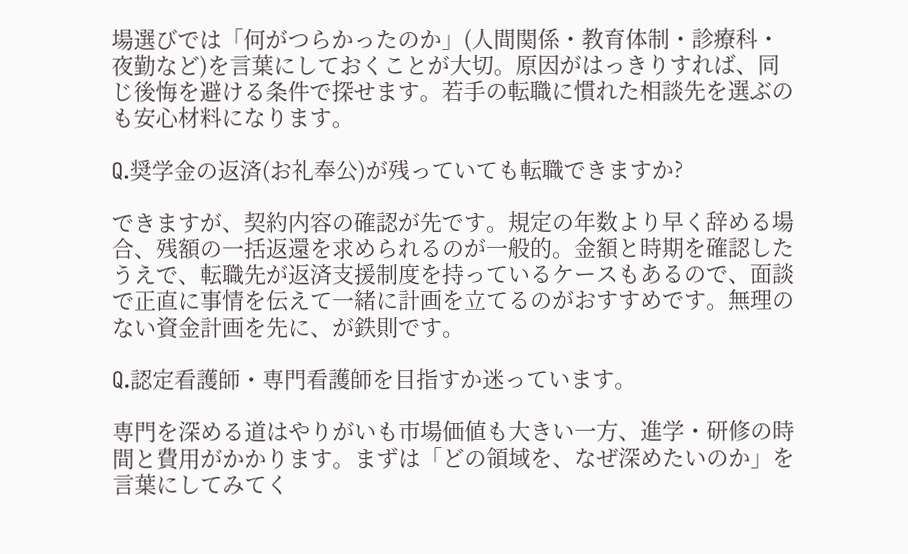場選びでは「何がつらかったのか」(人間関係・教育体制・診療科・夜勤など)を言葉にしておくことが大切。原因がはっきりすれば、同じ後悔を避ける条件で探せます。若手の転職に慣れた相談先を選ぶのも安心材料になります。

Q.奨学金の返済(お礼奉公)が残っていても転職できますか?

できますが、契約内容の確認が先です。規定の年数より早く辞める場合、残額の一括返還を求められるのが一般的。金額と時期を確認したうえで、転職先が返済支援制度を持っているケースもあるので、面談で正直に事情を伝えて一緒に計画を立てるのがおすすめです。無理のない資金計画を先に、が鉄則です。

Q.認定看護師・専門看護師を目指すか迷っています。

専門を深める道はやりがいも市場価値も大きい一方、進学・研修の時間と費用がかかります。まずは「どの領域を、なぜ深めたいのか」を言葉にしてみてく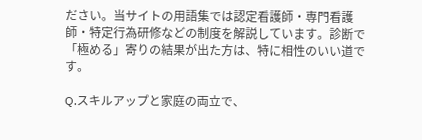ださい。当サイトの用語集では認定看護師・専門看護師・特定行為研修などの制度を解説しています。診断で「極める」寄りの結果が出た方は、特に相性のいい道です。

Q.スキルアップと家庭の両立で、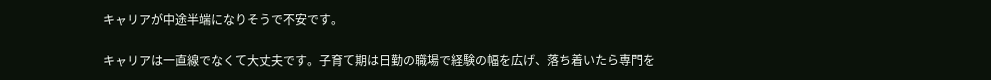キャリアが中途半端になりそうで不安です。

キャリアは一直線でなくて大丈夫です。子育て期は日勤の職場で経験の幅を広げ、落ち着いたら専門を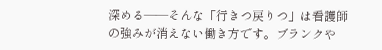深める——そんな「行きつ戻りつ」は看護師の強みが消えない働き方です。ブランクや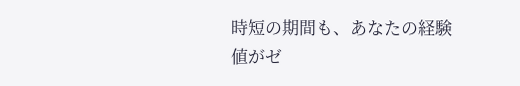時短の期間も、あなたの経験値がゼ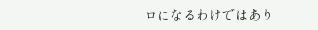ロになるわけではあり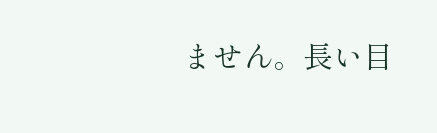ません。長い目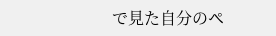で見た自分のペ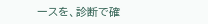ースを、診断で確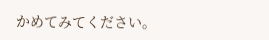かめてみてください。